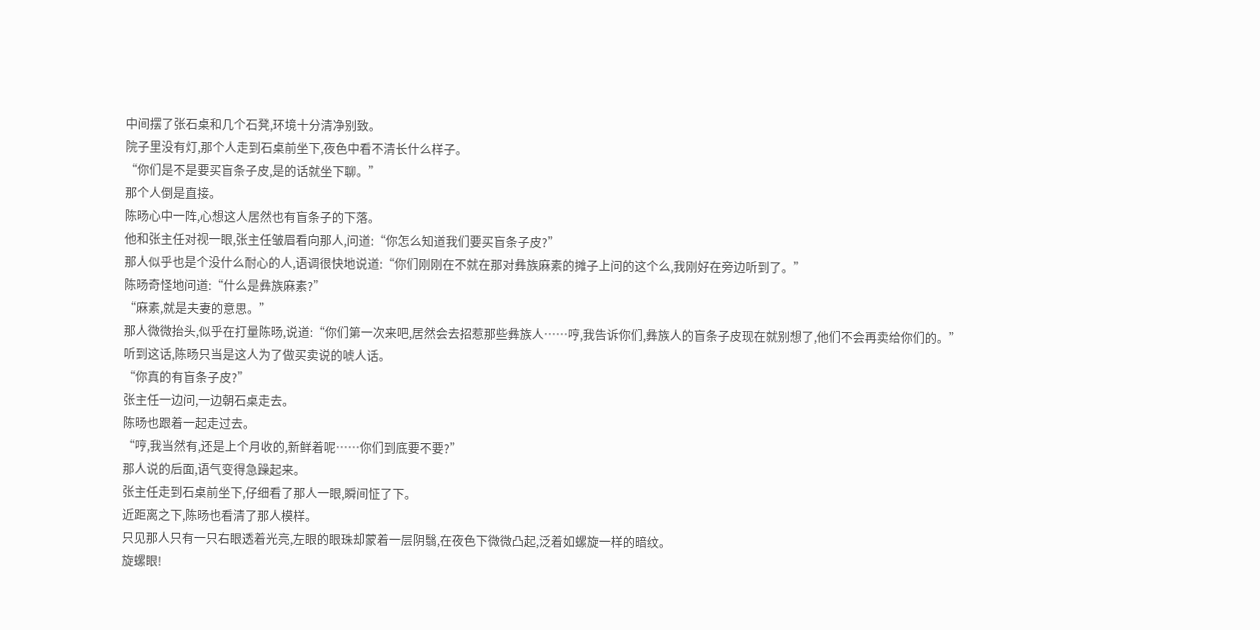中间摆了张石桌和几个石凳,环境十分清净别致。
院子里没有灯,那个人走到石桌前坐下,夜色中看不清长什么样子。
“你们是不是要买盲条子皮,是的话就坐下聊。”
那个人倒是直接。
陈旸心中一阵,心想这人居然也有盲条子的下落。
他和张主任对视一眼,张主任皱眉看向那人,问道:“你怎么知道我们要买盲条子皮?”
那人似乎也是个没什么耐心的人,语调很快地说道:“你们刚刚在不就在那对彝族麻素的摊子上问的这个么,我刚好在旁边听到了。”
陈旸奇怪地问道:“什么是彝族麻素?”
“麻素,就是夫妻的意思。”
那人微微抬头,似乎在打量陈旸,说道:“你们第一次来吧,居然会去招惹那些彝族人……哼,我告诉你们,彝族人的盲条子皮现在就别想了,他们不会再卖给你们的。”
听到这话,陈旸只当是这人为了做买卖说的唬人话。
“你真的有盲条子皮?”
张主任一边问,一边朝石桌走去。
陈旸也跟着一起走过去。
“哼,我当然有,还是上个月收的,新鲜着呢……你们到底要不要?”
那人说的后面,语气变得急躁起来。
张主任走到石桌前坐下,仔细看了那人一眼,瞬间怔了下。
近距离之下,陈旸也看清了那人模样。
只见那人只有一只右眼透着光亮,左眼的眼珠却蒙着一层阴翳,在夜色下微微凸起,泛着如螺旋一样的暗纹。
旋螺眼!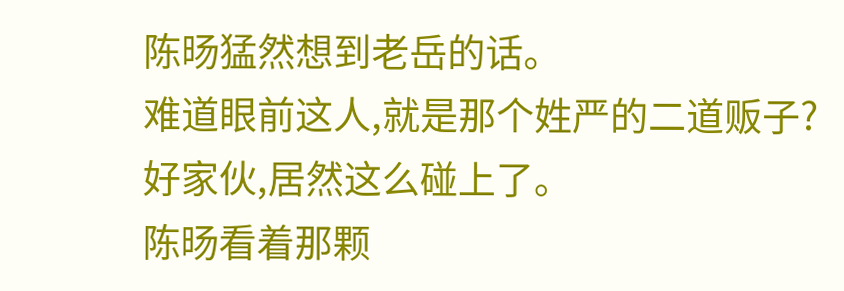陈旸猛然想到老岳的话。
难道眼前这人,就是那个姓严的二道贩子?
好家伙,居然这么碰上了。
陈旸看着那颗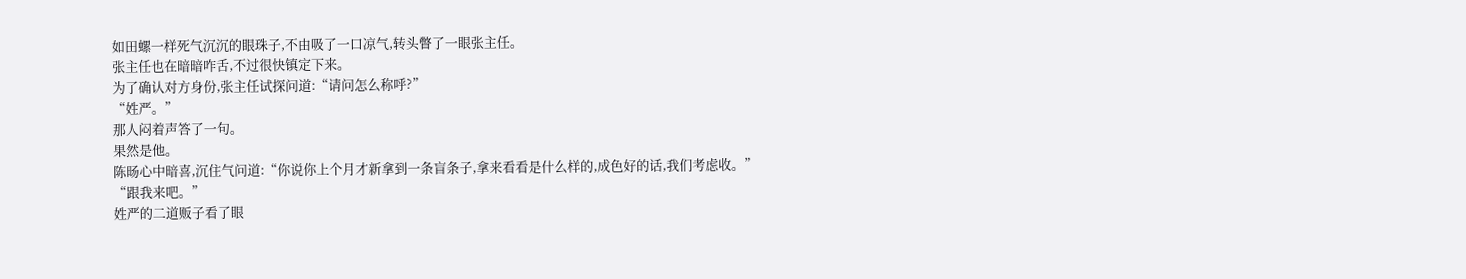如田螺一样死气沉沉的眼珠子,不由吸了一口凉气,转头瞥了一眼张主任。
张主任也在暗暗咋舌,不过很快镇定下来。
为了确认对方身份,张主任试探问道:“请问怎么称呼?”
“姓严。”
那人闷着声答了一句。
果然是他。
陈旸心中暗喜,沉住气问道:“你说你上个月才新拿到一条盲条子,拿来看看是什么样的,成色好的话,我们考虑收。”
“跟我来吧。”
姓严的二道贩子看了眼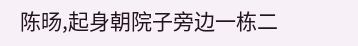陈旸,起身朝院子旁边一栋二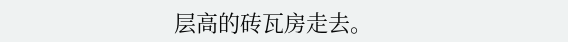层高的砖瓦房走去。